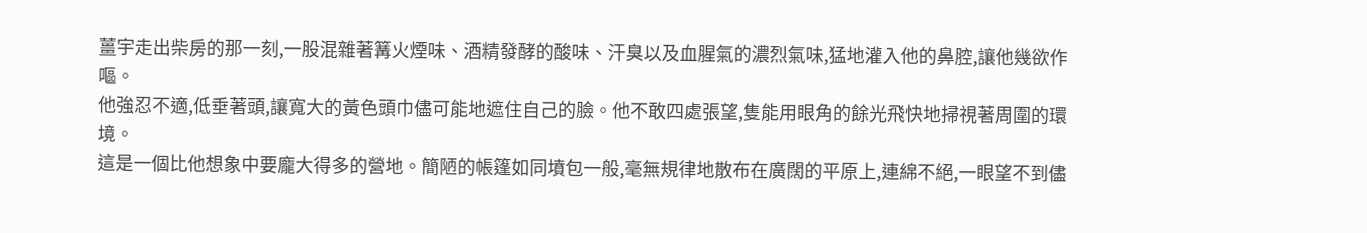薑宇走出柴房的那一刻,一股混雜著篝火煙味、酒精發酵的酸味、汗臭以及血腥氣的濃烈氣味,猛地灌入他的鼻腔,讓他幾欲作嘔。
他強忍不適,低垂著頭,讓寬大的黃色頭巾儘可能地遮住自己的臉。他不敢四處張望,隻能用眼角的餘光飛快地掃視著周圍的環境。
這是一個比他想象中要龐大得多的營地。簡陋的帳篷如同墳包一般,毫無規律地散布在廣闊的平原上,連綿不絕,一眼望不到儘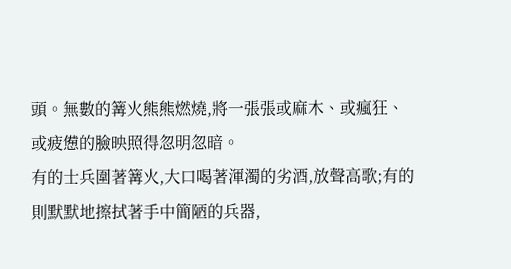頭。無數的篝火熊熊燃燒,將一張張或麻木、或瘋狂、或疲憊的臉映照得忽明忽暗。
有的士兵圍著篝火,大口喝著渾濁的劣酒,放聲高歌;有的則默默地擦拭著手中簡陋的兵器,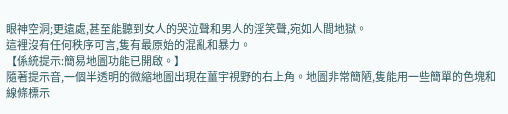眼神空洞;更遠處,甚至能聽到女人的哭泣聲和男人的淫笑聲,宛如人間地獄。
這裡沒有任何秩序可言,隻有最原始的混亂和暴力。
【係統提示:簡易地圖功能已開啟。】
隨著提示音,一個半透明的微縮地圖出現在薑宇視野的右上角。地圖非常簡陋,隻能用一些簡單的色塊和線條標示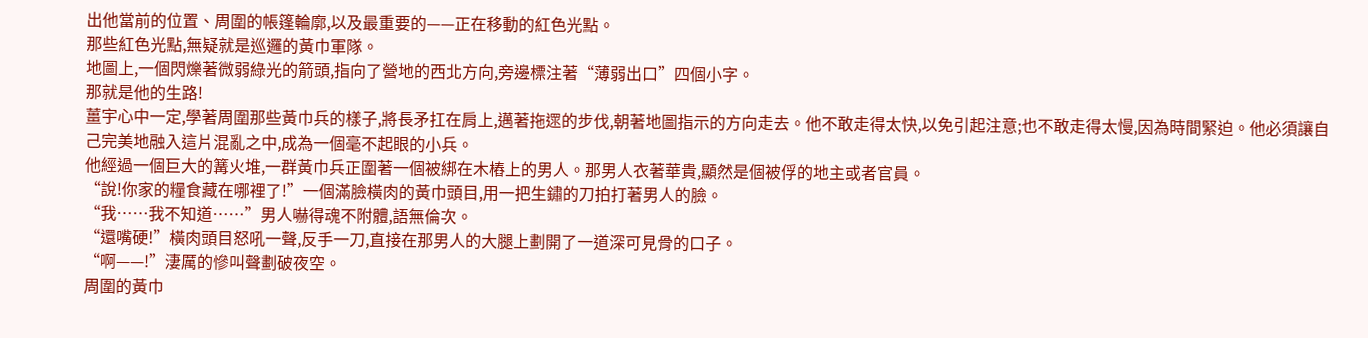出他當前的位置、周圍的帳篷輪廓,以及最重要的——正在移動的紅色光點。
那些紅色光點,無疑就是巡邏的黃巾軍隊。
地圖上,一個閃爍著微弱綠光的箭頭,指向了營地的西北方向,旁邊標注著“薄弱出口”四個小字。
那就是他的生路!
薑宇心中一定,學著周圍那些黃巾兵的樣子,將長矛扛在肩上,邁著拖遝的步伐,朝著地圖指示的方向走去。他不敢走得太快,以免引起注意;也不敢走得太慢,因為時間緊迫。他必須讓自己完美地融入這片混亂之中,成為一個毫不起眼的小兵。
他經過一個巨大的篝火堆,一群黃巾兵正圍著一個被綁在木樁上的男人。那男人衣著華貴,顯然是個被俘的地主或者官員。
“說!你家的糧食藏在哪裡了!”一個滿臉橫肉的黃巾頭目,用一把生鏽的刀拍打著男人的臉。
“我……我不知道……”男人嚇得魂不附體,語無倫次。
“還嘴硬!”橫肉頭目怒吼一聲,反手一刀,直接在那男人的大腿上劃開了一道深可見骨的口子。
“啊——!”淒厲的慘叫聲劃破夜空。
周圍的黃巾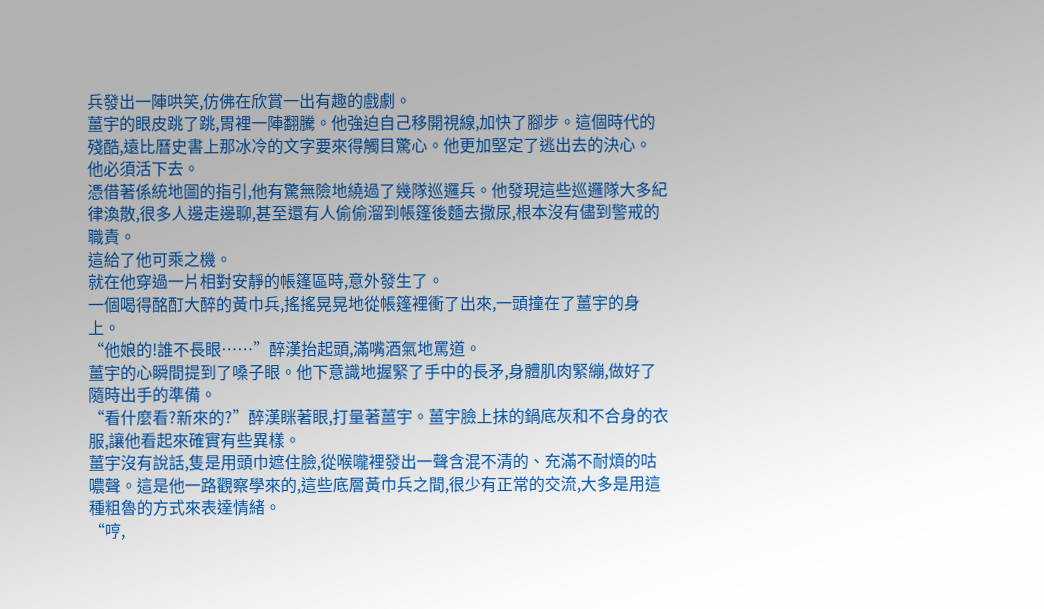兵發出一陣哄笑,仿佛在欣賞一出有趣的戲劇。
薑宇的眼皮跳了跳,胃裡一陣翻騰。他強迫自己移開視線,加快了腳步。這個時代的殘酷,遠比曆史書上那冰冷的文字要來得觸目驚心。他更加堅定了逃出去的決心。
他必須活下去。
憑借著係統地圖的指引,他有驚無險地繞過了幾隊巡邏兵。他發現這些巡邏隊大多紀律渙散,很多人邊走邊聊,甚至還有人偷偷溜到帳篷後麵去撒尿,根本沒有儘到警戒的職責。
這給了他可乘之機。
就在他穿過一片相對安靜的帳篷區時,意外發生了。
一個喝得酩酊大醉的黃巾兵,搖搖晃晃地從帳篷裡衝了出來,一頭撞在了薑宇的身上。
“他娘的!誰不長眼……”醉漢抬起頭,滿嘴酒氣地罵道。
薑宇的心瞬間提到了嗓子眼。他下意識地握緊了手中的長矛,身體肌肉緊繃,做好了隨時出手的準備。
“看什麼看?新來的?”醉漢眯著眼,打量著薑宇。薑宇臉上抹的鍋底灰和不合身的衣服,讓他看起來確實有些異樣。
薑宇沒有說話,隻是用頭巾遮住臉,從喉嚨裡發出一聲含混不清的、充滿不耐煩的咕噥聲。這是他一路觀察學來的,這些底層黃巾兵之間,很少有正常的交流,大多是用這種粗魯的方式來表達情緒。
“哼,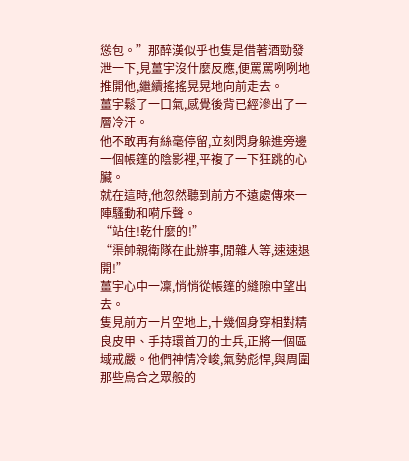慫包。”那醉漢似乎也隻是借著酒勁發泄一下,見薑宇沒什麼反應,便罵罵咧咧地推開他,繼續搖搖晃晃地向前走去。
薑宇鬆了一口氣,感覺後背已經滲出了一層冷汗。
他不敢再有絲毫停留,立刻閃身躲進旁邊一個帳篷的陰影裡,平複了一下狂跳的心臟。
就在這時,他忽然聽到前方不遠處傳來一陣騷動和嗬斥聲。
“站住!乾什麼的!”
“渠帥親衛隊在此辦事,閒雜人等,速速退開!”
薑宇心中一凜,悄悄從帳篷的縫隙中望出去。
隻見前方一片空地上,十幾個身穿相對精良皮甲、手持環首刀的士兵,正將一個區域戒嚴。他們神情冷峻,氣勢彪悍,與周圍那些烏合之眾般的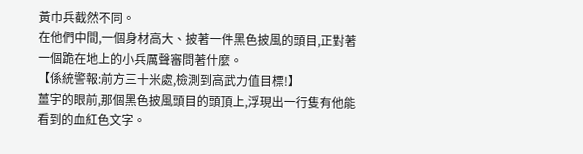黃巾兵截然不同。
在他們中間,一個身材高大、披著一件黑色披風的頭目,正對著一個跪在地上的小兵厲聲審問著什麼。
【係統警報:前方三十米處,檢測到高武力值目標!】
薑宇的眼前,那個黑色披風頭目的頭頂上,浮現出一行隻有他能看到的血紅色文字。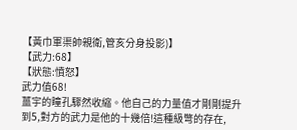【黃巾軍渠帥親衛,管亥分身投影)】
【武力:68】
【狀態:憤怒】
武力值68!
薑宇的瞳孔驟然收縮。他自己的力量值才剛剛提升到5,對方的武力是他的十幾倍!這種級彆的存在,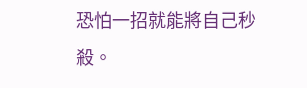恐怕一招就能將自己秒殺。